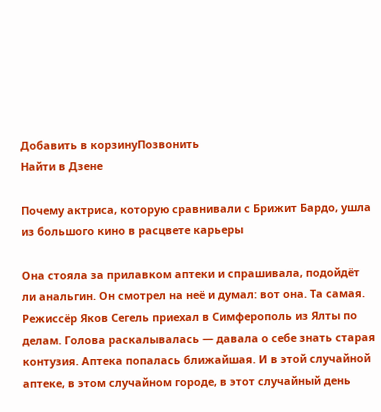Добавить в корзинуПозвонить
Найти в Дзене

Почему актриса, которую сравнивали с Брижит Бардо, ушла из большого кино в расцвете карьеры

Она стояла за прилавком аптеки и спрашивала, подойдёт ли анальгин. Он смотрел на неё и думал: вот она. Та самая. Режиссёр Яков Сегель приехал в Симферополь из Ялты по делам. Голова раскалывалась — давала о себе знать старая контузия. Аптека попалась ближайшая. И в этой случайной аптеке, в этом случайном городе, в этот случайный день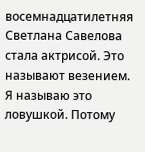восемнадцатилетняя Светлана Савелова стала актрисой. Это называют везением. Я называю это ловушкой. Потому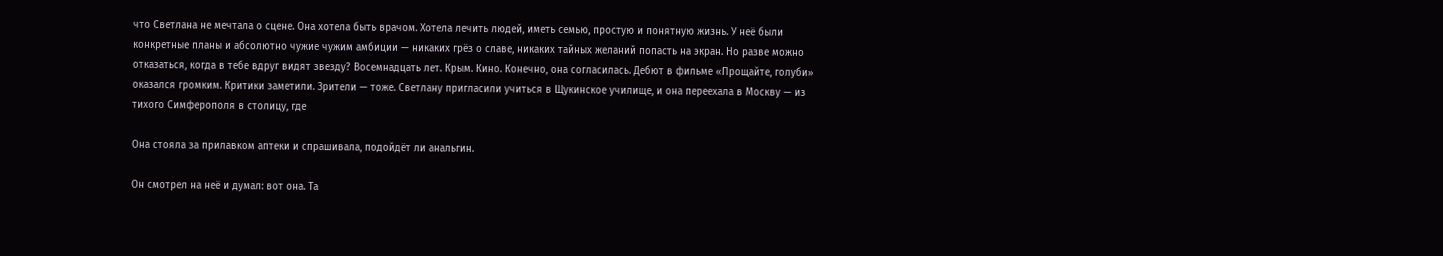что Светлана не мечтала о сцене. Она хотела быть врачом. Хотела лечить людей, иметь семью, простую и понятную жизнь. У неё были конкретные планы и абсолютно чужие чужим амбиции — никаких грёз о славе, никаких тайных желаний попасть на экран. Но разве можно отказаться, когда в тебе вдруг видят звезду? Восемнадцать лет. Крым. Кино. Конечно, она согласилась. Дебют в фильме «Прощайте, голуби» оказался громким. Критики заметили. Зрители — тоже. Светлану пригласили учиться в Щукинское училище, и она переехала в Москву — из тихого Симферополя в столицу, где

Она стояла за прилавком аптеки и спрашивала, подойдёт ли анальгин.

Он смотрел на неё и думал: вот она. Та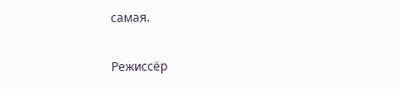самая.

Режиссёр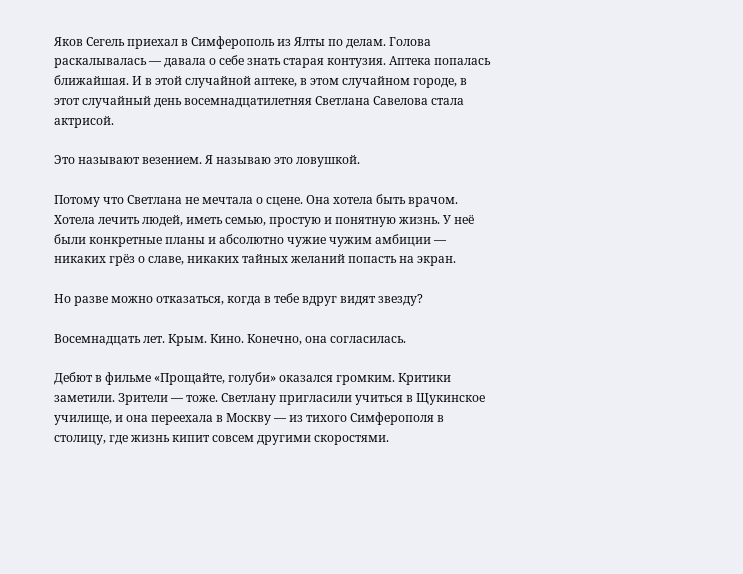Яков Сегель приехал в Симферополь из Ялты по делам. Голова раскалывалась — давала о себе знать старая контузия. Аптека попалась ближайшая. И в этой случайной аптеке, в этом случайном городе, в этот случайный день восемнадцатилетняя Светлана Савелова стала актрисой.

Это называют везением. Я называю это ловушкой.

Потому что Светлана не мечтала о сцене. Она хотела быть врачом. Хотела лечить людей, иметь семью, простую и понятную жизнь. У неё были конкретные планы и абсолютно чужие чужим амбиции — никаких грёз о славе, никаких тайных желаний попасть на экран.

Но разве можно отказаться, когда в тебе вдруг видят звезду?

Восемнадцать лет. Крым. Кино. Конечно, она согласилась.

Дебют в фильме «Прощайте, голуби» оказался громким. Критики заметили. Зрители — тоже. Светлану пригласили учиться в Щукинское училище, и она переехала в Москву — из тихого Симферополя в столицу, где жизнь кипит совсем другими скоростями.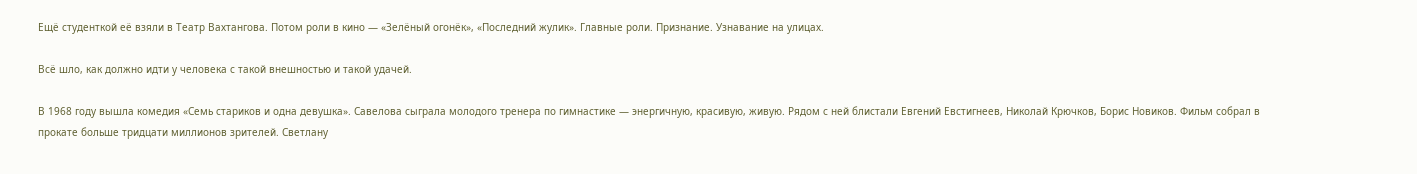Ещё студенткой её взяли в Театр Вахтангова. Потом роли в кино — «Зелёный огонёк», «Последний жулик». Главные роли. Признание. Узнавание на улицах.

Всё шло, как должно идти у человека с такой внешностью и такой удачей.

В 1968 году вышла комедия «Семь стариков и одна девушка». Савелова сыграла молодого тренера по гимнастике — энергичную, красивую, живую. Рядом с ней блистали Евгений Евстигнеев, Николай Крючков, Борис Новиков. Фильм собрал в прокате больше тридцати миллионов зрителей. Светлану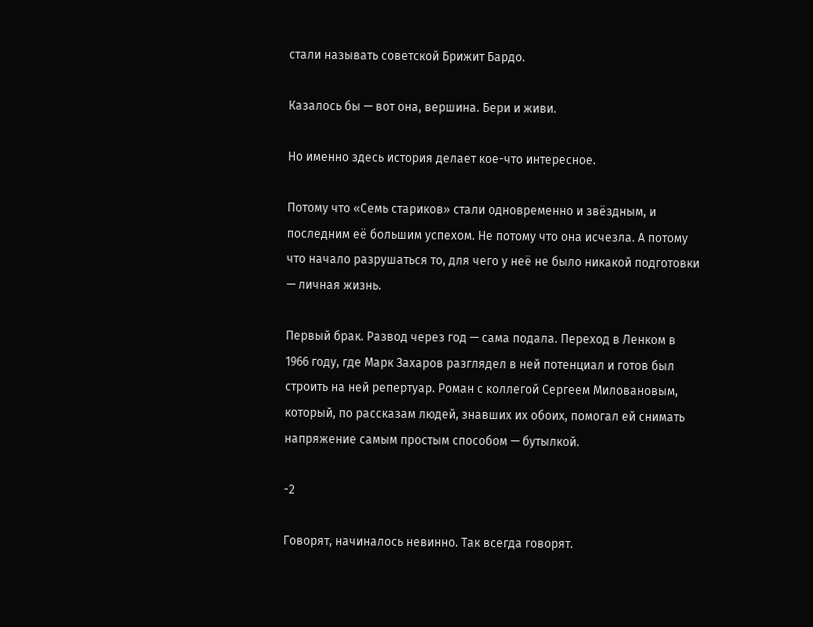стали называть советской Брижит Бардо.

Казалось бы — вот она, вершина. Бери и живи.

Но именно здесь история делает кое-что интересное.

Потому что «Семь стариков» стали одновременно и звёздным, и последним её большим успехом. Не потому что она исчезла. А потому что начало разрушаться то, для чего у неё не было никакой подготовки — личная жизнь.

Первый брак. Развод через год — сама подала. Переход в Ленком в 1966 году, где Марк Захаров разглядел в ней потенциал и готов был строить на ней репертуар. Роман с коллегой Сергеем Миловановым, который, по рассказам людей, знавших их обоих, помогал ей снимать напряжение самым простым способом — бутылкой.

-2

Говорят, начиналось невинно. Так всегда говорят.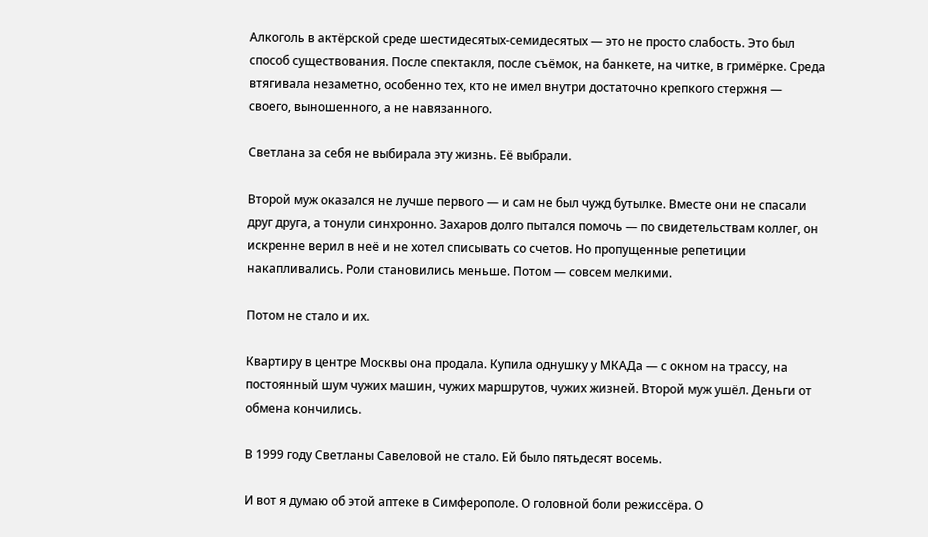Алкоголь в актёрской среде шестидесятых-семидесятых — это не просто слабость. Это был способ существования. После спектакля, после съёмок, на банкете, на читке, в гримёрке. Среда втягивала незаметно, особенно тех, кто не имел внутри достаточно крепкого стержня — своего, выношенного, а не навязанного.

Светлана за себя не выбирала эту жизнь. Её выбрали.

Второй муж оказался не лучше первого — и сам не был чужд бутылке. Вместе они не спасали друг друга, а тонули синхронно. Захаров долго пытался помочь — по свидетельствам коллег, он искренне верил в неё и не хотел списывать со счетов. Но пропущенные репетиции накапливались. Роли становились меньше. Потом — совсем мелкими.

Потом не стало и их.

Квартиру в центре Москвы она продала. Купила однушку у МКАДа — с окном на трассу, на постоянный шум чужих машин, чужих маршрутов, чужих жизней. Второй муж ушёл. Деньги от обмена кончились.

В 1999 году Светланы Савеловой не стало. Ей было пятьдесят восемь.

И вот я думаю об этой аптеке в Симферополе. О головной боли режиссёра. О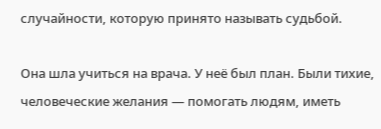случайности, которую принято называть судьбой.

Она шла учиться на врача. У неё был план. Были тихие, человеческие желания — помогать людям, иметь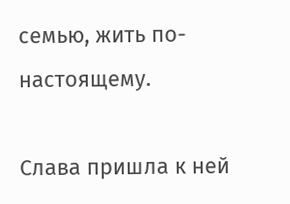семью, жить по-настоящему.

Слава пришла к ней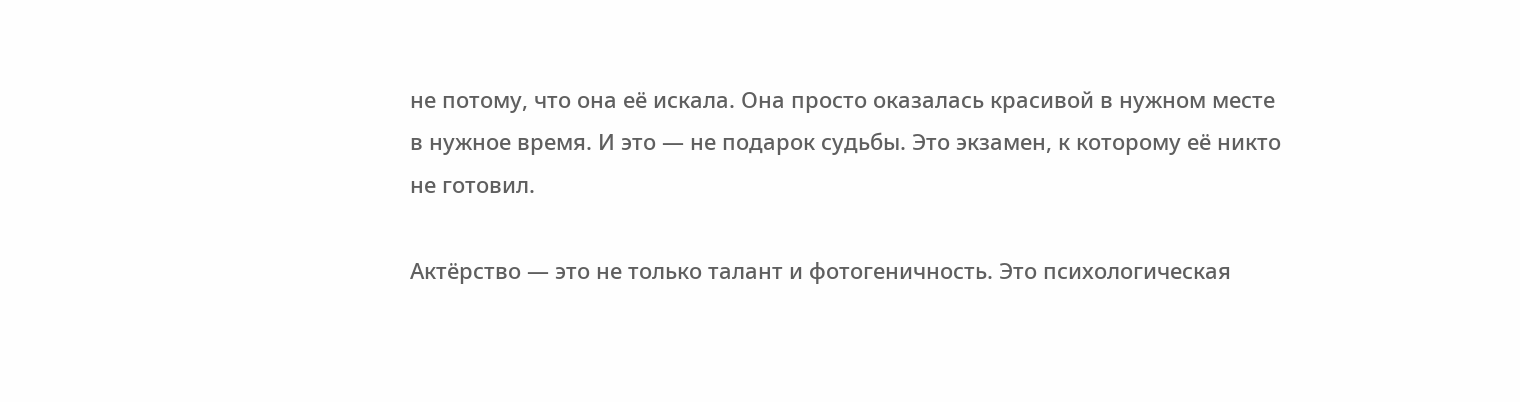не потому, что она её искала. Она просто оказалась красивой в нужном месте в нужное время. И это — не подарок судьбы. Это экзамен, к которому её никто не готовил.

Актёрство — это не только талант и фотогеничность. Это психологическая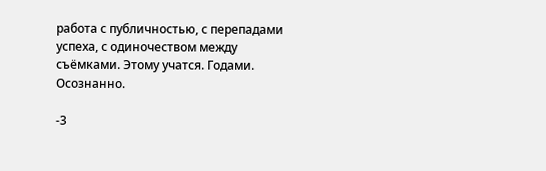работа с публичностью, с перепадами успеха, с одиночеством между съёмками. Этому учатся. Годами. Осознанно.

-3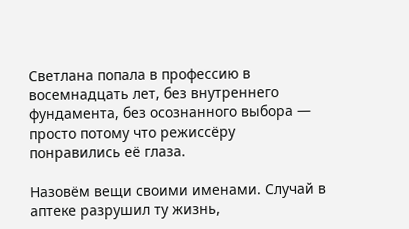Светлана попала в профессию в восемнадцать лет, без внутреннего фундамента, без осознанного выбора — просто потому что режиссёру понравились её глаза.

Назовём вещи своими именами. Случай в аптеке разрушил ту жизнь,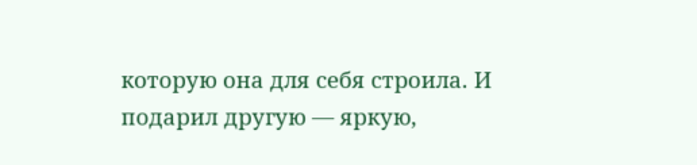которую она для себя строила. И подарил другую — яркую,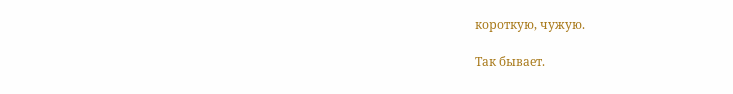короткую, чужую.

Так бывает.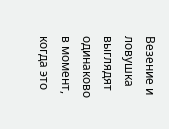Везение и ловушка выглядят одинаково в момент, когда это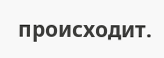происходит.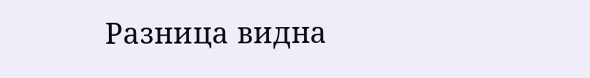Разница видна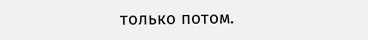только потом.